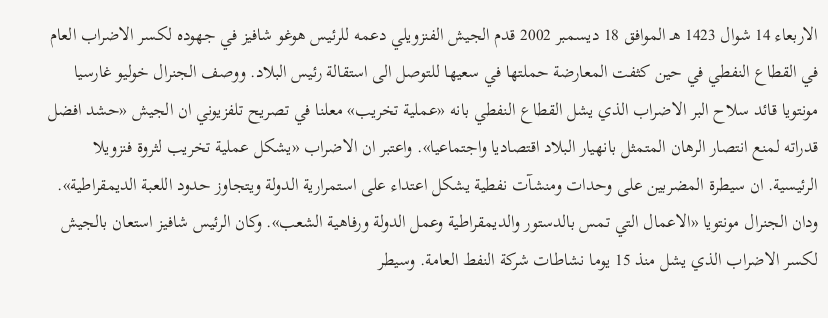الاربعاء 14 شوال 1423 هـ الموافق 18 ديسمبر 2002 قدم الجيش الفنزويلي دعمه للرئيس هوغو شافيز في جهوده لكسر الاضراب العام في القطاع النفطي في حين كثفت المعارضة حملتها في سعيها للتوصل الى استقالة رئيس البلاد. ووصف الجنرال خوليو غارسيا مونتويا قائد سلاح البر الاضراب الذي يشل القطاع النفطي بانه «عملية تخريب» معلنا في تصريح تلفزيوني ان الجيش «حشد افضل قدراته لمنع انتصار الرهان المتمثل بانهيار البلاد اقتصاديا واجتماعيا». واعتبر ان الاضراب «يشكل عملية تخريب لثروة فنزويلا الرئيسية. ان سيطرة المضربين على وحدات ومنشآت نفطية يشكل اعتداء على استمرارية الدولة ويتجاوز حدود اللعبة الديمقراطية». ودان الجنرال مونتويا «الاعمال التي تمس بالدستور والديمقراطية وعمل الدولة ورفاهية الشعب». وكان الرئيس شافيز استعان بالجيش لكسر الاضراب الذي يشل منذ 15 يوما نشاطات شركة النفط العامة. وسيطر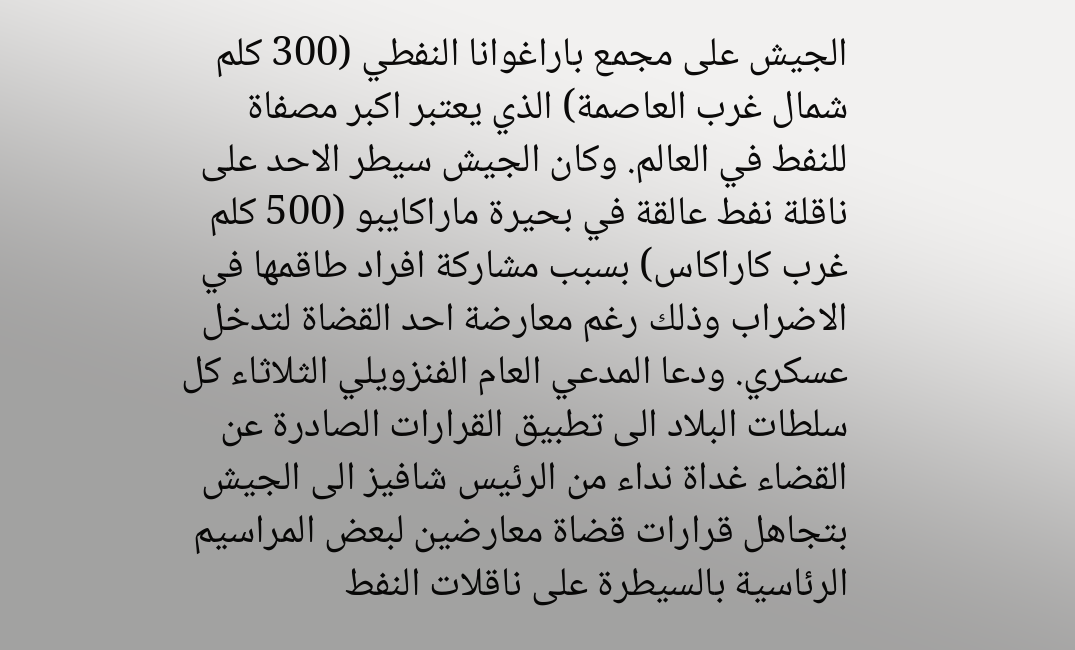الجيش على مجمع باراغوانا النفطي (300 كلم شمال غرب العاصمة) الذي يعتبر اكبر مصفاة للنفط في العالم. وكان الجيش سيطر الاحد على ناقلة نفط عالقة في بحيرة ماراكايبو (500 كلم غرب كاراكاس) بسبب مشاركة افراد طاقمها في الاضراب وذلك رغم معارضة احد القضاة لتدخل عسكري. ودعا المدعي العام الفنزويلي الثلاثاء كل سلطات البلاد الى تطبيق القرارات الصادرة عن القضاء غداة نداء من الرئيس شافيز الى الجيش بتجاهل قرارات قضاة معارضين لبعض المراسيم الرئاسية بالسيطرة على ناقلات النفط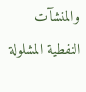والمنشآت النفطية المشلولة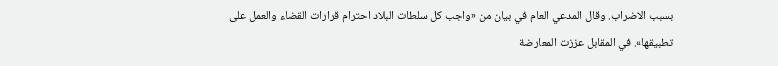بسبب الاضراب. وقال المدعي العام في بيان من «واجب كل سلطات البلاد احترام قرارات القضاء والعمل على تطبيقها». في المقابل عززت المعارضة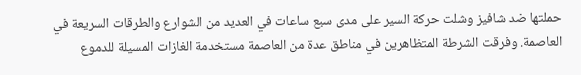حملتها ضد شافيز وشلت حركة السير على مدى سبع ساعات في العديد من الشوارع والطرقات السريعة في العاصمة. وفرقت الشرطة المتظاهرين في مناطق عدة من العاصمة مستخدمة الغازات المسيلة للدموع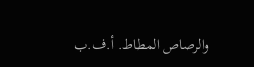والرصاص المطاط. أ.ف.ب